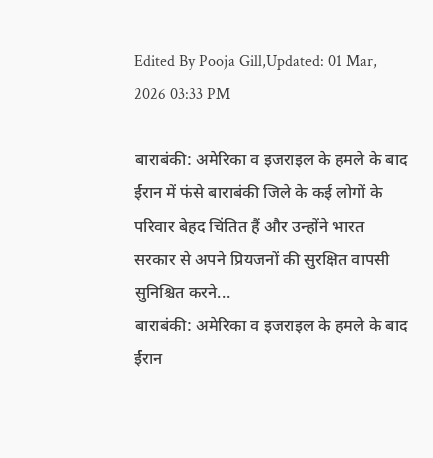Edited By Pooja Gill,Updated: 01 Mar, 2026 03:33 PM

बाराबंकी: अमेरिका व इजराइल के हमले के बाद र्ईरान में फंसे बाराबंकी जिले के कई लोगों के परिवार बेहद चिंतित हैं और उन्होंने भारत सरकार से अपने प्रियजनों की सुरक्षित वापसी सुनिश्चित करने...
बाराबंकी: अमेरिका व इजराइल के हमले के बाद र्ईरान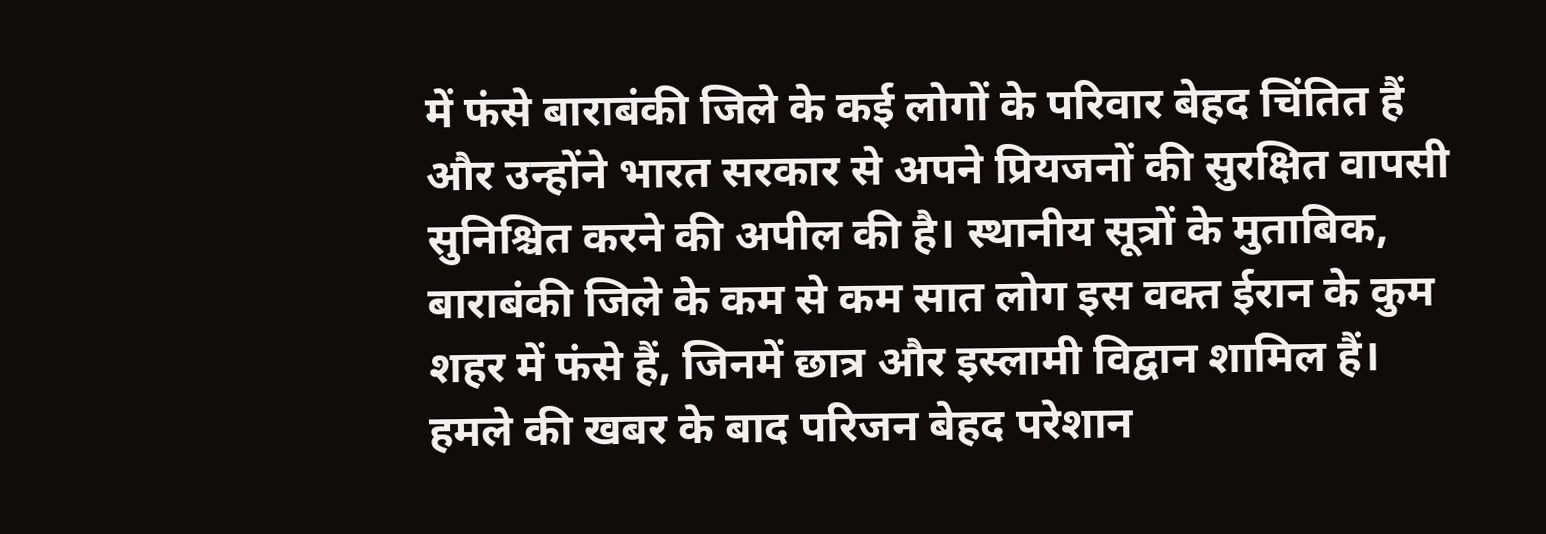में फंसे बाराबंकी जिले के कई लोगों के परिवार बेहद चिंतित हैं और उन्होंने भारत सरकार से अपने प्रियजनों की सुरक्षित वापसी सुनिश्चित करने की अपील की है। स्थानीय सूत्रों के मुताबिक, बाराबंकी जिले के कम से कम सात लोग इस वक्त ईरान के कुम शहर में फंसे हैं, जिनमें छात्र और इस्लामी विद्वान शामिल हैं।
हमले की खबर के बाद परिजन बेहद परेशान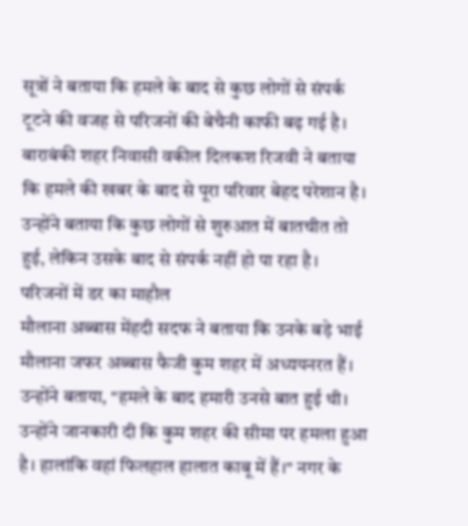सूत्रों ने बताया कि हमले के बाद से कुछ लोगों से संपर्क टूटने की वजह से परिजनों की बेचैनी काफी बढ़ गई है। बाराबंकी शहर निवासी वकील दिलकश रिजवी ने बताया कि हमले की खबर के बाद से पूरा परिवार बेहद परेशान है। उन्होंने बताया कि कुछ लोगों से शुरुआत में बातचीत तो हुई, लेकिन उसके बाद से संपर्क नहीं हो पा रहा है।
परिजनों में डर का माहौल
मौलाना अब्बास मेंहदी सदफ ने बताया कि उनके बड़े भाई मौलाना जफर अब्बास फैजी कुम शहर में अध्ययनरत हैं। उन्होंने बताया, "हमले के बाद हमारी उनसे बात हुई थी। उन्होंने जानकारी दी कि कुम शहर की सीमा पर हमला हुआ है। हालांकि वहां फिलहाल हालात काबू में हैं।" नगर के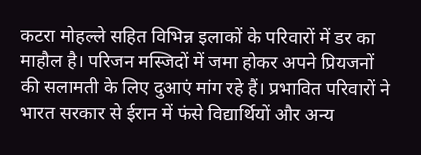कटरा मोहल्ले सहित विभिन्न इलाकों के परिवारों में डर का माहौल है। परिजन मस्जिदों में जमा होकर अपने प्रियजनों की सलामती के लिए दुआएं मांग रहे हैं। प्रभावित परिवारों ने भारत सरकार से ईरान में फंसे विद्यार्थियों और अन्य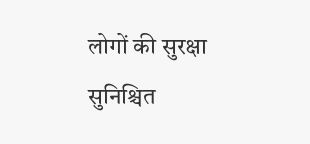लोगों की सुरक्षा सुनिश्चित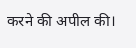करने की अपील की।